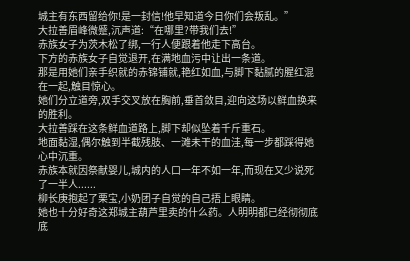城主有东西留给你!是一封信!他早知道今日你们会叛乱。”
大拉善眉峰微蹙,沉声道:“在哪里?带我们去!”
赤族女子为茨木松了绑,一行人便跟着他走下高台。
下方的赤族女子自觉退开,在满地血污中让出一条道。
那是用她们亲手织就的赤锦铺就,艳红如血,与脚下黏腻的腥红混在一起,触目惊心。
她们分立道旁,双手交叉放在胸前,垂首敛目,迎向这场以鲜血换来的胜利。
大拉善踩在这条鲜血道路上,脚下却似坠着千斤重石。
地面黏湿,偶尔触到半截残肢、一滩未干的血洼,每一步都踩得她心中沉重。
赤族本就因祭献婴儿,城内的人口一年不如一年,而现在又少说死了一半人......
柳长庚抱起了栗宝,小奶团子自觉的自己捂上眼睛。
她也十分好奇这郑城主葫芦里卖的什么药。人明明都已经彻彻底底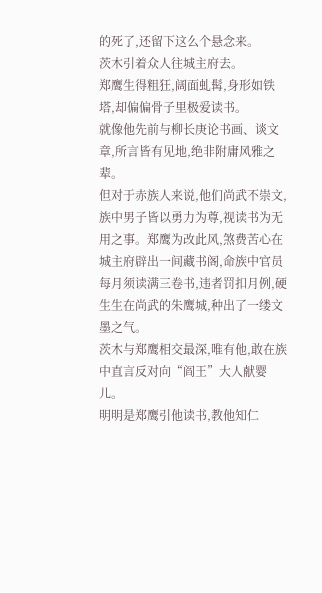的死了,还留下这么个悬念来。
茨木引着众人往城主府去。
郑鹰生得粗狂,阔面虬髯,身形如铁塔,却偏偏骨子里极爱读书。
就像他先前与柳长庚论书画、谈文章,所言皆有见地,绝非附庸风雅之辈。
但对于赤族人来说,他们尚武不崇文,族中男子皆以勇力为尊,视读书为无用之事。郑鹰为改此风,煞费苦心在城主府辟出一间藏书阁,命族中官员每月须读满三卷书,违者罚扣月例,硬生生在尚武的朱鹰城,种出了一缕文墨之气。
茨木与郑鹰相交最深,唯有他,敢在族中直言反对向“阎王”大人献婴儿。
明明是郑鹰引他读书,教他知仁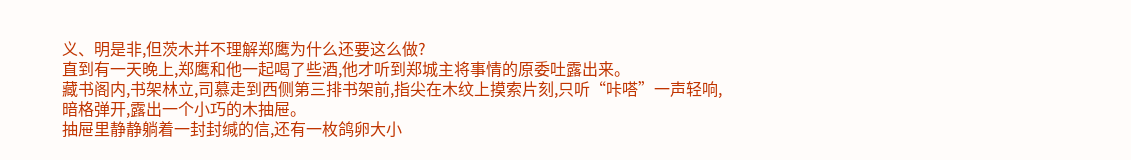义、明是非,但茨木并不理解郑鹰为什么还要这么做?
直到有一天晚上,郑鹰和他一起喝了些酒,他才听到郑城主将事情的原委吐露出来。
藏书阁内,书架林立,司慕走到西侧第三排书架前,指尖在木纹上摸索片刻,只听“咔嗒”一声轻响,暗格弹开,露出一个小巧的木抽屉。
抽屉里静静躺着一封封缄的信,还有一枚鸽卵大小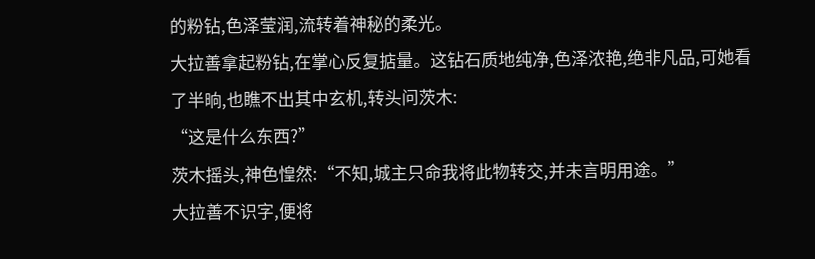的粉钻,色泽莹润,流转着神秘的柔光。
大拉善拿起粉钻,在掌心反复掂量。这钻石质地纯净,色泽浓艳,绝非凡品,可她看了半晌,也瞧不出其中玄机,转头问茨木:
“这是什么东西?”
茨木摇头,神色惶然:“不知,城主只命我将此物转交,并未言明用途。”
大拉善不识字,便将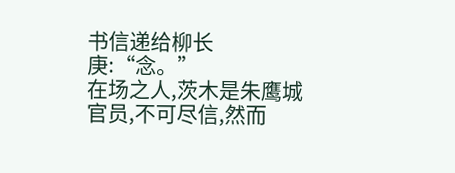书信递给柳长庚:“念。”
在场之人,茨木是朱鹰城官员,不可尽信,然而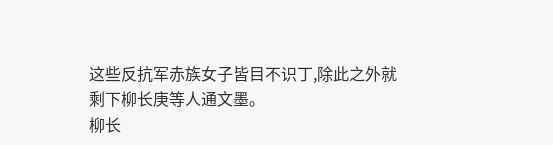这些反抗军赤族女子皆目不识丁,除此之外就剩下柳长庚等人通文墨。
柳长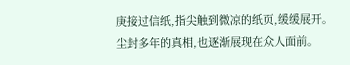庚接过信纸,指尖触到微凉的纸页,缓缓展开。
尘封多年的真相,也逐渐展现在众人面前。